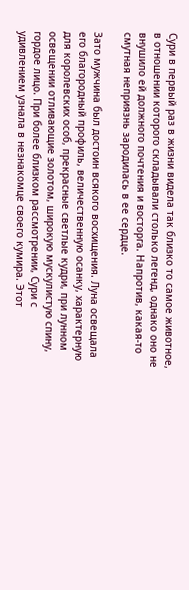Сури в первый раз в жизни видела так близко то самое животное, в отношении которого складывали столько легенд, однако оно не внушило ей должного почтения и восторга. Напротив, какая-то смутная неприязнь зародилась в ее сердце.

Зато мужчина был достоин всякого восхищения. Луна освещала его благородный профиль, величественную осанку, характерную для королевских особ, прекрасные светлые кудри, при лунном освещении отливающие золотом, широкую мускулистую спину, гордое лицо. При более близком рассмотрении, Сури с удивлением узнала в незнакомце своего кумира. Этот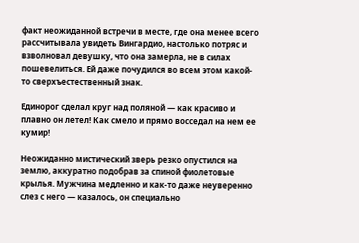факт неожиданной встречи в месте, где она менее всего рассчитывала увидеть Вингардио, настолько потряс и взволновал девушку, что она замерла, не в силах пошевелиться. Ей даже почудился во всем этом какой-то сверхъестественный знак.

Единорог сделал круг над поляной — как красиво и плавно он летел! Как смело и прямо восседал на нем ее кумир!

Неожиданно мистический зверь резко опустился на землю, аккуратно подобрав за спиной фиолетовые крылья. Мужчина медленно и как-то даже неуверенно слез с него — казалось, он специально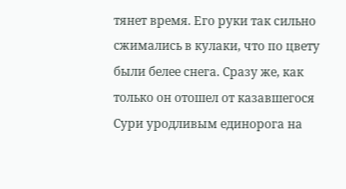тянет время. Его руки так сильно сжимались в кулаки, что по цвету были белее снега. Сразу же, как только он отошел от казавшегося Сури уродливым единорога на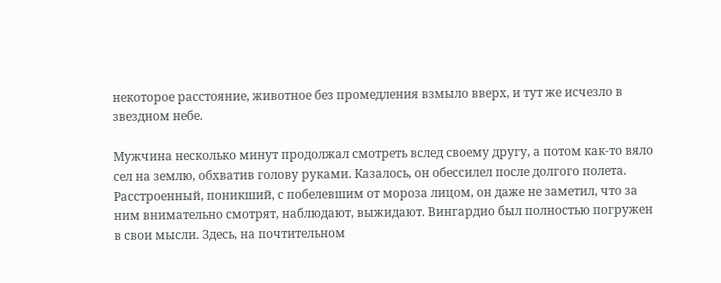некоторое расстояние, животное без промедления взмыло вверх, и тут же исчезло в звездном небе.

Мужчина несколько минут продолжал смотреть вслед своему другу, а потом как-то вяло сел на землю, обхватив голову руками. Казалось, он обессилел после долгого полета. Расстроенный, поникший, с побелевшим от мороза лицом, он даже не заметил, что за ним внимательно смотрят, наблюдают, выжидают. Вингардио был полностью погружен в свои мысли. Здесь, на почтительном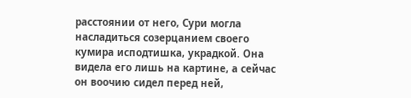расстоянии от него, Сури могла насладиться созерцанием своего кумира исподтишка, украдкой. Она видела его лишь на картине, а сейчас он воочию сидел перед ней,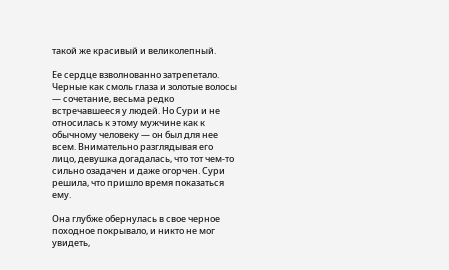такой же красивый и великолепный.

Ее сердце взволнованно затрепетало. Черные как смоль глаза и золотые волосы — сочетание, весьма редко встречавшееся у людей. Но Сури и не относилась к этому мужчине как к обычному человеку — он был для нее всем. Внимательно разглядывая его лицо, девушка догадалась, что тот чем-то сильно озадачен и даже огорчен. Сури решила, что пришло время показаться ему.

Она глубже обернулась в свое черное походное покрывало, и никто не мог увидеть,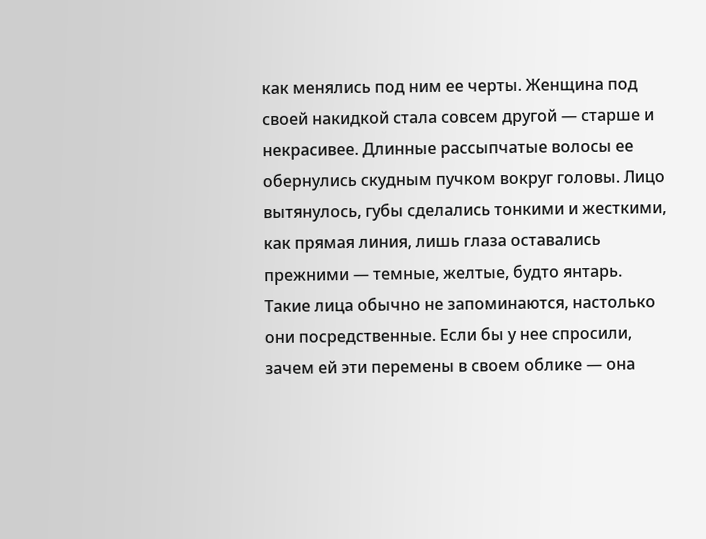как менялись под ним ее черты. Женщина под своей накидкой стала совсем другой — старше и некрасивее. Длинные рассыпчатые волосы ее обернулись скудным пучком вокруг головы. Лицо вытянулось, губы сделались тонкими и жесткими, как прямая линия, лишь глаза оставались прежними — темные, желтые, будто янтарь. Такие лица обычно не запоминаются, настолько они посредственные. Если бы у нее спросили, зачем ей эти перемены в своем облике — она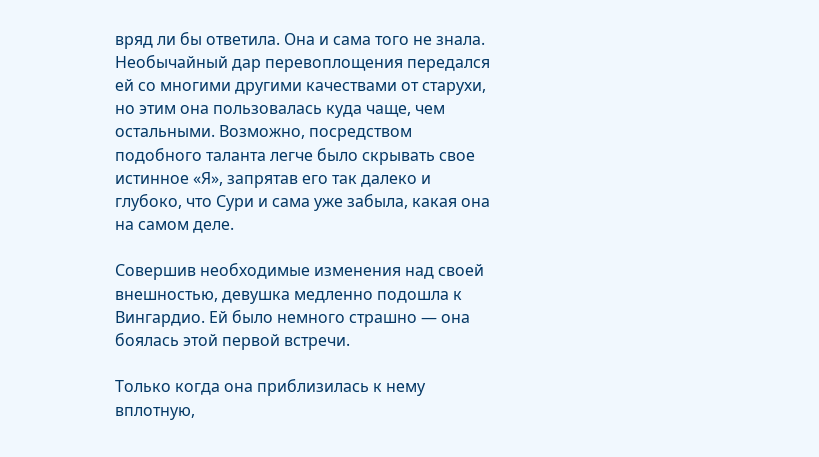вряд ли бы ответила. Она и сама того не знала. Необычайный дар перевоплощения передался ей со многими другими качествами от старухи, но этим она пользовалась куда чаще, чем остальными. Возможно, посредством подобного таланта легче было скрывать свое истинное «Я», запрятав его так далеко и глубоко, что Сури и сама уже забыла, какая она на самом деле.

Совершив необходимые изменения над своей внешностью, девушка медленно подошла к Вингардио. Ей было немного страшно — она боялась этой первой встречи.

Только когда она приблизилась к нему вплотную,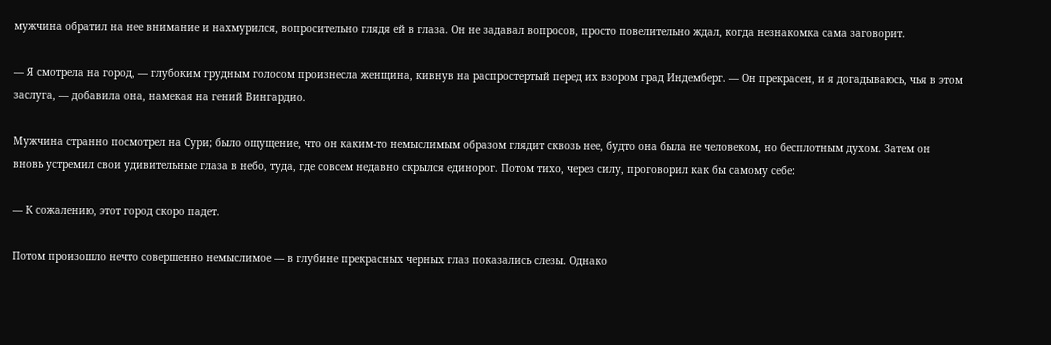мужчина обратил на нее внимание и нахмурился, вопросительно глядя ей в глаза. Он не задавал вопросов, просто повелительно ждал, когда незнакомка сама заговорит.

— Я смотрела на город, — глубоким грудным голосом произнесла женщина, кивнув на распростертый перед их взором град Индемберг. — Он прекрасен, и я догадываюсь, чья в этом заслуга, — добавила она, намекая на гений Вингардио.

Мужчина странно посмотрел на Сури; было ощущение, что он каким-то немыслимым образом глядит сквозь нее, будто она была не человеком, но бесплотным духом. Затем он вновь устремил свои удивительные глаза в небо, туда, где совсем недавно скрылся единорог. Потом тихо, через силу, проговорил как бы самому себе:

— К сожалению, этот город скоро падет.

Потом произошло нечто совершенно немыслимое — в глубине прекрасных черных глаз показались слезы. Однако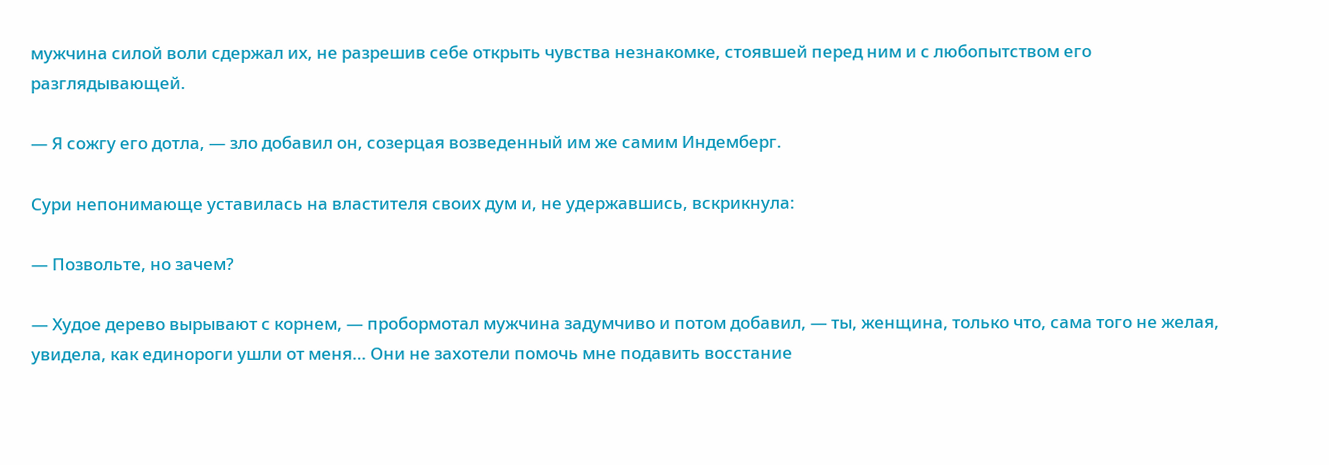мужчина силой воли сдержал их, не разрешив себе открыть чувства незнакомке, стоявшей перед ним и с любопытством его разглядывающей.

— Я сожгу его дотла, — зло добавил он, созерцая возведенный им же самим Индемберг.

Сури непонимающе уставилась на властителя своих дум и, не удержавшись, вскрикнула:

— Позвольте, но зачем?

— Худое дерево вырывают с корнем, — пробормотал мужчина задумчиво и потом добавил, — ты, женщина, только что, сама того не желая, увидела, как единороги ушли от меня… Они не захотели помочь мне подавить восстание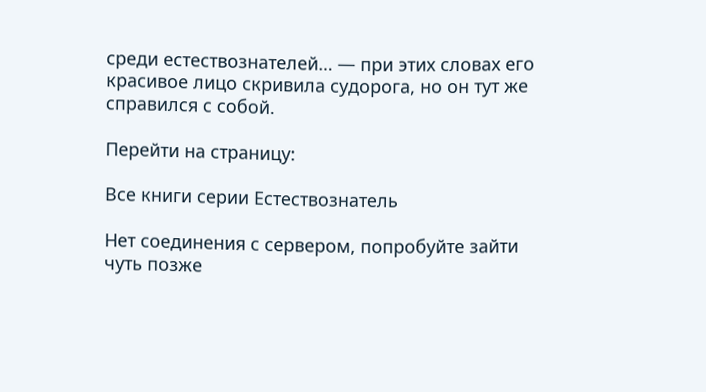среди естествознателей… — при этих словах его красивое лицо скривила судорога, но он тут же справился с собой.

Перейти на страницу:

Все книги серии Естествознатель

Нет соединения с сервером, попробуйте зайти чуть позже